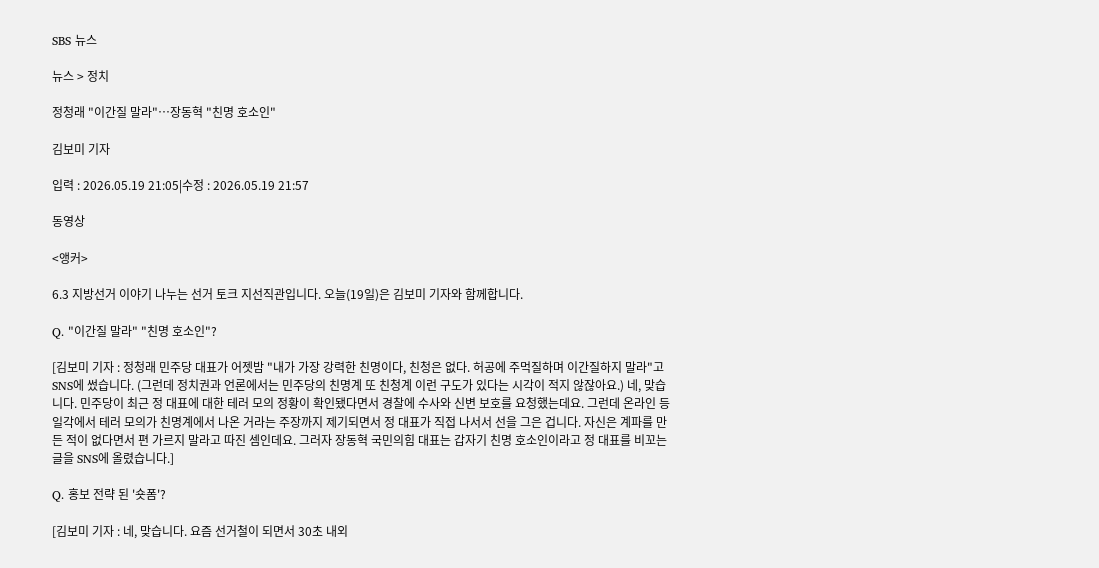SBS 뉴스

뉴스 > 정치

정청래 "이간질 말라"…장동혁 "친명 호소인"

김보미 기자

입력 : 2026.05.19 21:05|수정 : 2026.05.19 21:57

동영상

<앵커>

6.3 지방선거 이야기 나누는 선거 토크 지선직관입니다. 오늘(19일)은 김보미 기자와 함께합니다.

Q. "이간질 말라" "친명 호소인"?

[김보미 기자 : 정청래 민주당 대표가 어젯밤 "내가 가장 강력한 친명이다, 친청은 없다. 허공에 주먹질하며 이간질하지 말라"고 SNS에 썼습니다. (그런데 정치권과 언론에서는 민주당의 친명계 또 친청계 이런 구도가 있다는 시각이 적지 않잖아요.) 네, 맞습니다. 민주당이 최근 정 대표에 대한 테러 모의 정황이 확인됐다면서 경찰에 수사와 신변 보호를 요청했는데요. 그런데 온라인 등 일각에서 테러 모의가 친명계에서 나온 거라는 주장까지 제기되면서 정 대표가 직접 나서서 선을 그은 겁니다. 자신은 계파를 만든 적이 없다면서 편 가르지 말라고 따진 셈인데요. 그러자 장동혁 국민의힘 대표는 갑자기 친명 호소인이라고 정 대표를 비꼬는 글을 SNS에 올렸습니다.]

Q. 홍보 전략 된 '숏폼'?

[김보미 기자 : 네, 맞습니다. 요즘 선거철이 되면서 30초 내외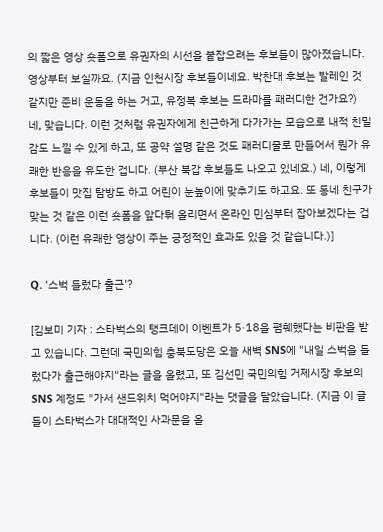의 짧은 영상 숏폼으로 유권자의 시선을 붙잡으려는 후보들이 많아졌습니다. 영상부터 보실까요. (지금 인천시장 후보들이네요. 박찬대 후보는 발레인 것 같지만 준비 운동을 하는 거고, 유정복 후보는 드라마를 패러디한 건가요?) 네, 맞습니다. 이런 것처럼 유권자에게 친근하게 다가가는 모습으로 내적 친밀감도 느낄 수 있게 하고, 또 공약 설명 같은 것도 패러디물로 만들어서 뭔가 유쾌한 반응을 유도한 겁니다. (부산 북갑 후보들도 나오고 있네요.) 네, 이렇게 후보들이 맛집 탐방도 하고 어린이 눈높이에 맞추기도 하고요. 또 동네 친구가 맞는 것 같은 이런 숏폼을 앞다퉈 올리면서 온라인 민심부터 잡아보겠다는 겁니다. (이런 유쾌한 영상이 주는 긍정적인 효과도 있을 것 같습니다.)]

Q. '스벅 들렀다 출근'?

[김보미 기자 : 스타벅스의 탱크데이 이벤트가 5·18을 폄훼했다는 비판을 받고 있습니다. 그런데 국민의힘 충북도당은 오늘 새벽 SNS에 "내일 스벅을 들렀다가 출근해야지"라는 글을 올렸고, 또 김선민 국민의힘 거제시장 후보의 SNS 계정도 "가서 샌드위치 먹어야지"라는 댓글을 달았습니다. (지금 이 글들이 스타벅스가 대대적인 사과문을 올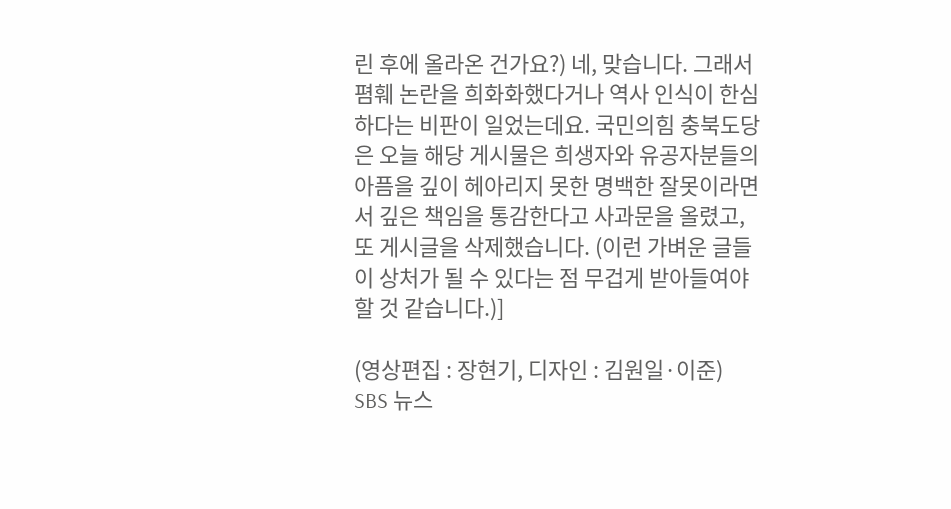린 후에 올라온 건가요?) 네, 맞습니다. 그래서 폄훼 논란을 희화화했다거나 역사 인식이 한심하다는 비판이 일었는데요. 국민의힘 충북도당은 오늘 해당 게시물은 희생자와 유공자분들의 아픔을 깊이 헤아리지 못한 명백한 잘못이라면서 깊은 책임을 통감한다고 사과문을 올렸고, 또 게시글을 삭제했습니다. (이런 가벼운 글들이 상처가 될 수 있다는 점 무겁게 받아들여야 할 것 같습니다.)]

(영상편집 : 장현기, 디자인 : 김원일·이준)
SBS 뉴스